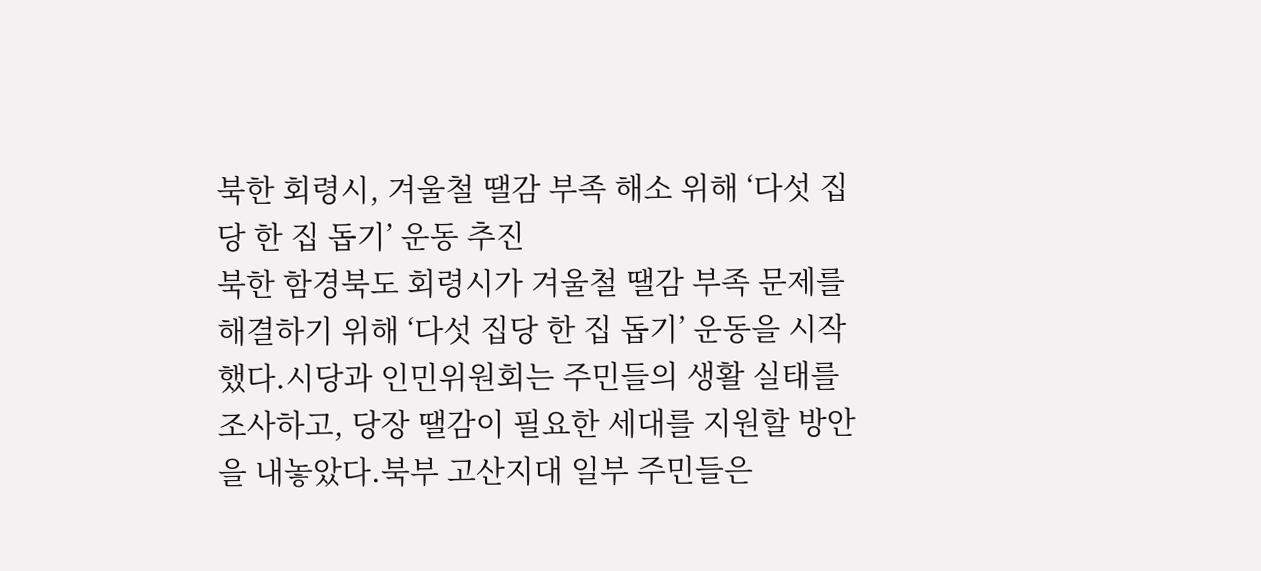북한 회령시, 겨울철 땔감 부족 해소 위해 ‘다섯 집당 한 집 돕기’ 운동 추진
북한 함경북도 회령시가 겨울철 땔감 부족 문제를 해결하기 위해 ‘다섯 집당 한 집 돕기’ 운동을 시작했다.시당과 인민위원회는 주민들의 생활 실태를 조사하고, 당장 땔감이 필요한 세대를 지원할 방안을 내놓았다.북부 고산지대 일부 주민들은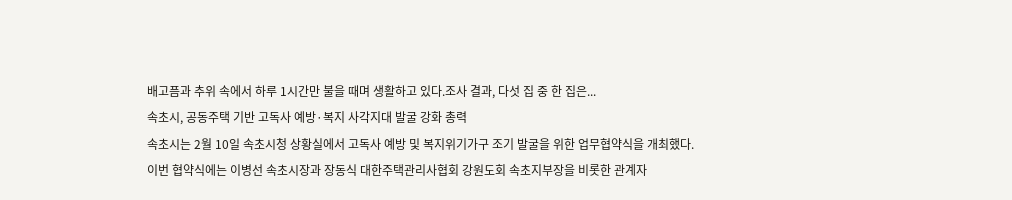배고픔과 추위 속에서 하루 1시간만 불을 때며 생활하고 있다.조사 결과, 다섯 집 중 한 집은...
속초시, 공동주택 기반 고독사 예방·복지 사각지대 발굴 강화 총력
속초시는 2월 10일 속초시청 상황실에서 고독사 예방 및 복지위기가구 조기 발굴을 위한 업무협약식을 개최했다.이번 협약식에는 이병선 속초시장과 장동식 대한주택관리사협회 강원도회 속초지부장을 비롯한 관계자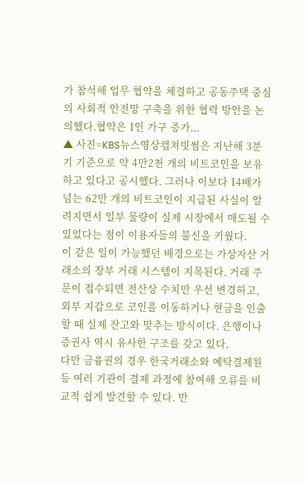가 참석해 업무 협약을 체결하고 공동주택 중심의 사회적 안전망 구축을 위한 협력 방안을 논의했다.협약은 1인 가구 증가...
▲ 사진=KBS뉴스영상캡쳐빗썸은 지난해 3분기 기준으로 약 4만2천 개의 비트코인을 보유하고 있다고 공시했다. 그러나 이보다 14배가 넘는 62만 개의 비트코인이 지급된 사실이 알려지면서 일부 물량이 실제 시장에서 매도될 수 있었다는 점이 이용자들의 불신을 키웠다.
이 같은 일이 가능했던 배경으로는 가상자산 거래소의 장부 거래 시스템이 지목된다. 거래 주문이 접수되면 전산상 수치만 우선 변경하고, 외부 지갑으로 코인을 이동하거나 현금을 인출할 때 실제 잔고와 맞추는 방식이다. 은행이나 증권사 역시 유사한 구조를 갖고 있다.
다만 금융권의 경우 한국거래소와 예탁결제원 등 여러 기관이 결제 과정에 참여해 오류를 비교적 쉽게 발견할 수 있다. 반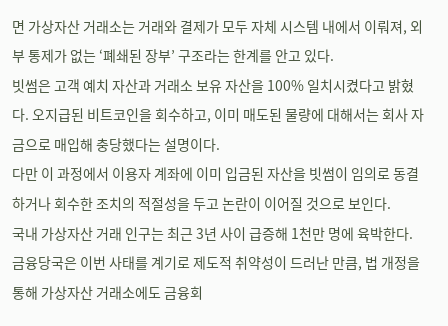면 가상자산 거래소는 거래와 결제가 모두 자체 시스템 내에서 이뤄져, 외부 통제가 없는 ‘폐쇄된 장부’ 구조라는 한계를 안고 있다.
빗썸은 고객 예치 자산과 거래소 보유 자산을 100% 일치시켰다고 밝혔다. 오지급된 비트코인을 회수하고, 이미 매도된 물량에 대해서는 회사 자금으로 매입해 충당했다는 설명이다.
다만 이 과정에서 이용자 계좌에 이미 입금된 자산을 빗썸이 임의로 동결하거나 회수한 조치의 적절성을 두고 논란이 이어질 것으로 보인다.
국내 가상자산 거래 인구는 최근 3년 사이 급증해 1천만 명에 육박한다. 금융당국은 이번 사태를 계기로 제도적 취약성이 드러난 만큼, 법 개정을 통해 가상자산 거래소에도 금융회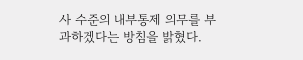사 수준의 내부통제 의무를 부과하겠다는 방침을 밝혔다.